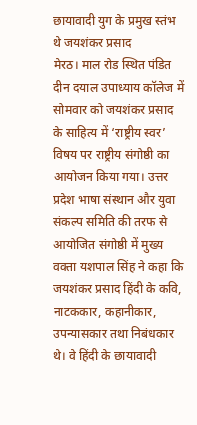छायावादी युग के प्रमुख स्तंभ थे जयशंकर प्रसाद
मेरठ। माल रोड स्थित पंडित दीन दयाल उपाध्याय कॉलेज में सोमवार को जयशंकर प्रसाद के साहित्य में ‘राष्ट्रीय स्वर’ विषय पर राष्ट्रीय संगोष्ठी का आयोजन किया गया। उत्तर प्रदेश भाषा संस्थान और युवा संकल्प समिति की तरफ से आयोजित संगोष्ठी में मुख्य वक्ता यशपाल सिंह ने कहा कि जयशंकर प्रसाद हिंदी के कवि, नाटककार, कहानीकार, उपन्यासकार तथा निबंधकार थे। वे हिंदी के छायावादी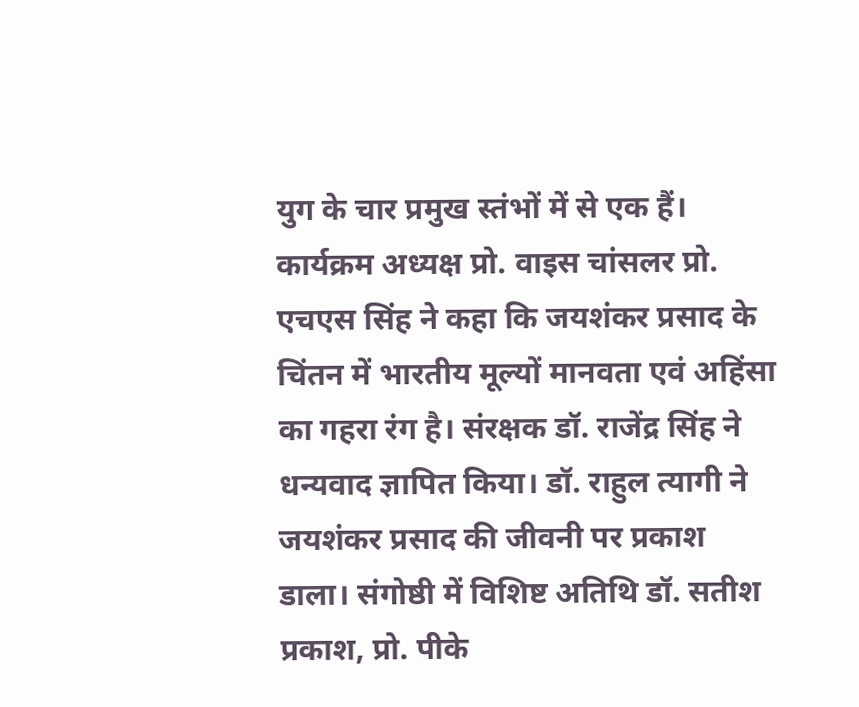युग के चार प्रमुख स्तंभों में से एक हैं। कार्यक्रम अध्यक्ष प्रो. वाइस चांसलर प्रो. एचएस सिंह ने कहा कि जयशंकर प्रसाद के चिंतन में भारतीय मूल्यों मानवता एवं अहिंसा का गहरा रंग है। संरक्षक डॉ. राजेंद्र सिंह ने धन्यवाद ज्ञापित किया। डॉ. राहुल त्यागी ने जयशंकर प्रसाद की जीवनी पर प्रकाश डाला। संगोष्ठी में विशिष्ट अतिथि डॉ. सतीश प्रकाश, प्रो. पीके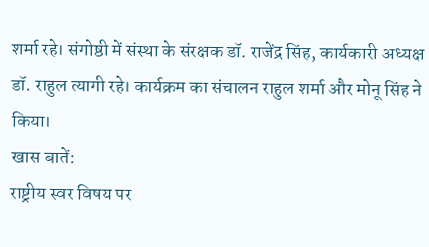शर्मा रहे। संगोष्ठी में संस्था के संरक्षक डॉ. राजेंद्र सिंह, कार्यकारी अध्यक्ष डॉ. राहुल त्यागी रहे। कार्यक्रम का संचालन राहुल शर्मा और मोनू सिंह ने किया।
खास बातें:
राष्ट्रीय स्वर विषय पर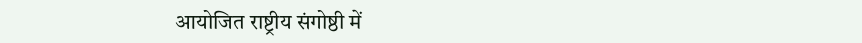आयोजित राष्ट्रीय संगोष्ठी में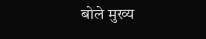बोले मुख्य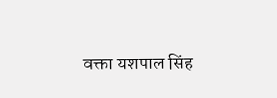वक्ता यशपाल सिंह